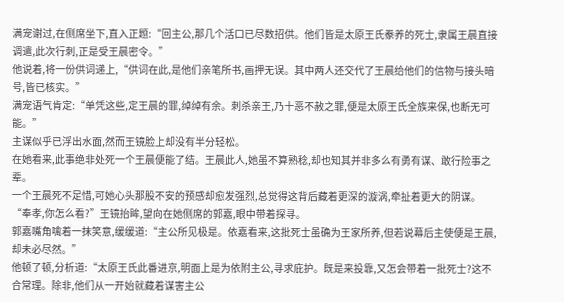满宠谢过,在侧席坐下,直入正题:“回主公,那几个活口已尽数招供。他们皆是太原王氏豢养的死士,隶属王晨直接调遣,此次行刺,正是受王晨密令。”
他说着,将一份供词递上,“供词在此,是他们亲笔所书,画押无误。其中两人还交代了王晨给他们的信物与接头暗号,皆已核实。”
满宠语气肯定:“单凭这些,定王晨的罪,绰绰有余。刺杀亲王,乃十恶不赦之罪,便是太原王氏全族来保,也断无可能。”
主谋似乎已浮出水面,然而王镜脸上却没有半分轻松。
在她看来,此事绝非处死一个王晨便能了结。王晨此人,她虽不算熟稔,却也知其并非多么有勇有谋、敢行险事之辈。
一个王晨死不足惜,可她心头那股不安的预感却愈发强烈,总觉得这背后藏着更深的漩涡,牵扯着更大的阴谋。
“奉孝,你怎么看?”王镜抬眸,望向在她侧席的郭嘉,眼中带着探寻。
郭嘉嘴角噙着一抹笑意,缓缓道:“主公所见极是。依嘉看来,这批死士虽确为王家所养,但若说幕后主使便是王晨,却未必尽然。”
他顿了顿,分析道:“太原王氏此番进京,明面上是为依附主公,寻求庇护。既是来投靠,又怎会带着一批死士?这不合常理。除非,他们从一开始就藏着谋害主公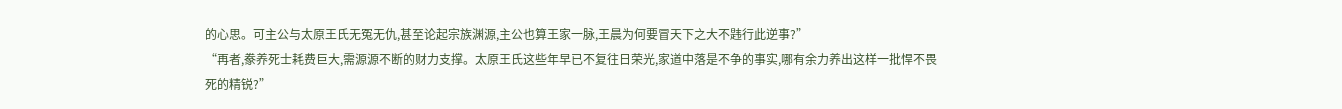的心思。可主公与太原王氏无冤无仇,甚至论起宗族渊源,主公也算王家一脉,王晨为何要冒天下之大不韪行此逆事?”
“再者,豢养死士耗费巨大,需源源不断的财力支撑。太原王氏这些年早已不复往日荣光,家道中落是不争的事实,哪有余力养出这样一批悍不畏死的精锐?”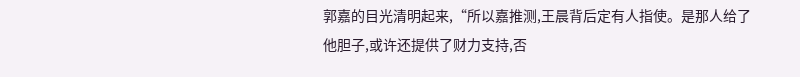郭嘉的目光清明起来,“所以嘉推测,王晨背后定有人指使。是那人给了他胆子,或许还提供了财力支持,否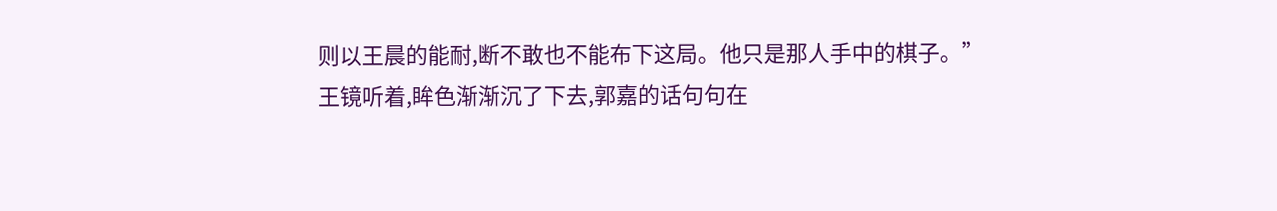则以王晨的能耐,断不敢也不能布下这局。他只是那人手中的棋子。”
王镜听着,眸色渐渐沉了下去,郭嘉的话句句在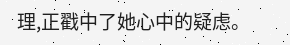理,正戳中了她心中的疑虑。